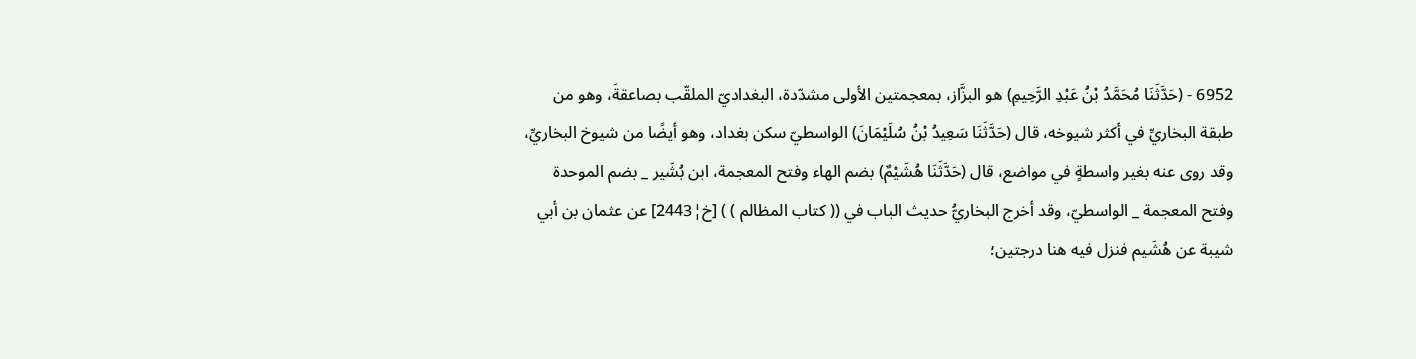6952 - (حَدَّثَنَا مُحَمَّدُ بْنُ عَبْدِ الرَّحِيمِ) هو البزَّاز، بمعجمتين الأولى مشدّدة، البغداديّ الملقّب بصاعقةَ، وهو من طبقة البخاريِّ في أكثر شيوخه، قال (حَدَّثَنَا سَعِيدُ بْنُ سُلَيْمَانَ) الواسطيّ سكن بغداد، وهو أيضًا من شيوخ البخاريِّ، وقد روى عنه بغير واسطةٍ في مواضع، قال (حَدَّثَنَا هُشَيْمٌ) بضم الهاء وفتح المعجمة، ابن بُشَير _ بضم الموحدة وفتح المعجمة _ الواسطيّ، وقد أخرج البخاريُّ حديث الباب في (( كتاب المظالم ) ) [خ¦2443] عن عثمان بن أبي شيبة عن هُشَيم فنزل فيه هنا درجتين؛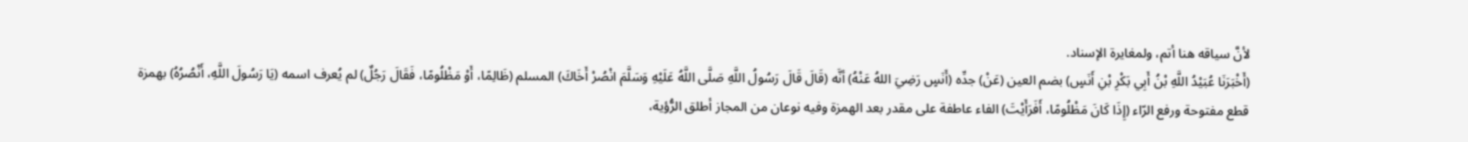لأنَّ سياقه هنا أتم، ولمغايرة الإسناد.
(أَخْبَرَنَا عُبَيْدُ اللَّهِ بْنُ أَبِي بَكْرِ بْنِ أَنَسٍ) بضم العين (عَنْ) جدِّه (أَنَسٍ رَضِيَ اللهُ عَنْهُ) أنَّه (قَالَ قَالَ رَسُولُ اللَّهِ صَلَّى اللَّهُ عَلَيْهِ وَسَلَّمَ انْصُرْ أَخَاكَ) المسلم (ظَالِمًا، أَوْ مَظْلُومًا، فَقَالَ رَجُلٌ) لم يُعرف اسمه (يَا رَسُولَ اللَّهِ، أَنْصُرُهُ) بهمزة قطع مفتوحة ورفع الرّاء (إِذَا كَانَ مَظْلُومًا، أَفَرَأَيْتَ) الفاء عاطفة على مقدر بعد الهمزة وفيه نوعان من المجاز أطلق الرُّؤية،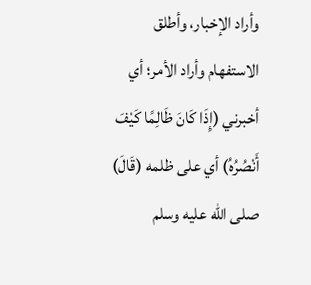وأراد الإخبار، وأطلق الاستفهام وأراد الأمر؛ أي أخبرني (إِذَا كَانَ ظَالِمًا كَيْفَ أَنْصُرُهُ) أي على ظلمه (قَالَ) صلى الله عليه وسلم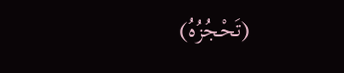(تَحْجُزُهُ)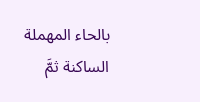بالحاء المهملة الساكنة ثمَّ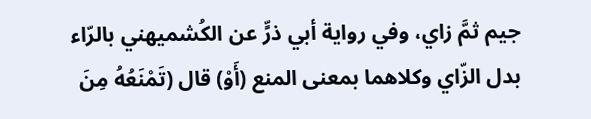جيم ثمَّ زاي، وفي رواية أبي ذرٍّ عن الكُشميهني بالرّاء بدل الزّاي وكلاهما بمعنى المنع (أَوْ) قال (تَمْنَعُهُ مِنَ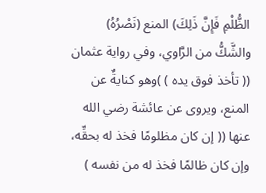الظُّلْمِ فَإِنَّ ذَلِكَ) المنع (نَصْرُهُ) والشَّكُّ من الرَّاوي، وفي رواية عثمان (( تأخذ فوق يده ) )وهو كنايةٌ عن المنع، ويروى عن عائشة رضي الله عنها (( إن كان مظلومًا فخذ له بحقِّه، وإن كان ظالمًا فخذ له من نفسه )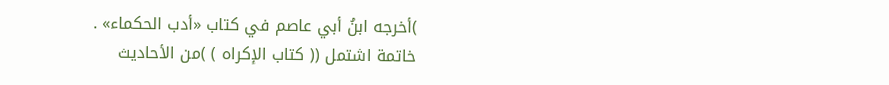)أخرجه ابنُ أبي عاصم في كتاب «أدب الحكماء» .
خاتمة اشتمل (( كتاب الإكراه ) )من الأحاديث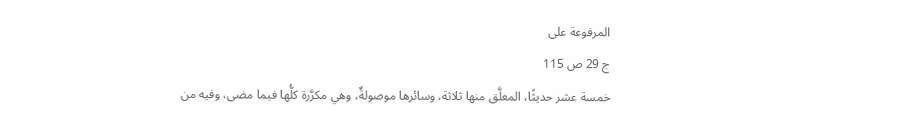المرفوعة على
ج 29 ص 115
خمسة عشر حديثًا، المعلَّق منها ثلاثة، وسائرها موصولةٌ، وهي مكرَّرة كلُّها فيما مضى، وفيه من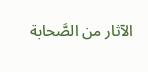الآثار من الصَّحابة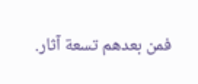فمن بعدهم تسعة آثار.